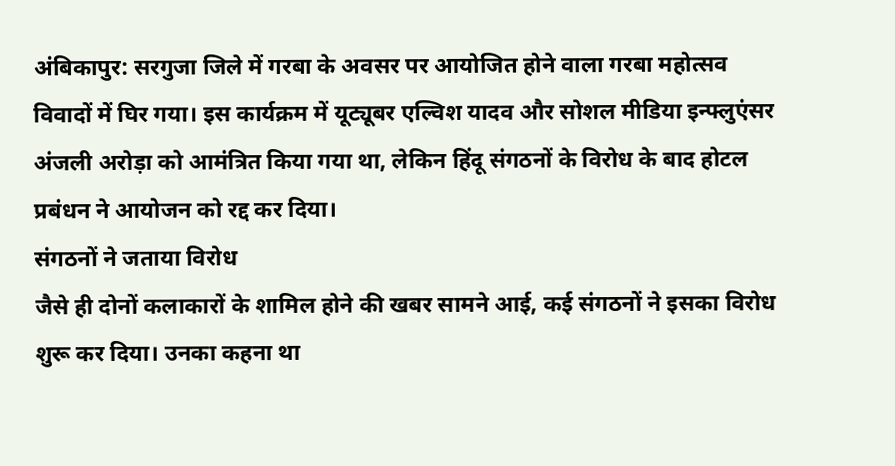अंबिकापुर: सरगुजा जिले में गरबा के अवसर पर आयोजित होने वाला गरबा महोत्सव विवादों में घिर गया। इस कार्यक्रम में यूट्यूबर एल्विश यादव और सोशल मीडिया इन्फ्लुएंसर अंजली अरोड़ा को आमंत्रित किया गया था, लेकिन हिंदू संगठनों के विरोध के बाद होटल प्रबंधन ने आयोजन को रद्द कर दिया।
संगठनों ने जताया विरोध
जैसे ही दोनों कलाकारों के शामिल होने की खबर सामने आई, कई संगठनों ने इसका विरोध शुरू कर दिया। उनका कहना था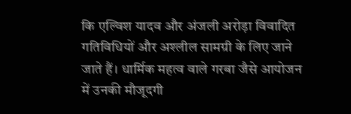कि एल्विश यादव और अंजली अरोड़ा विवादित गतिविधियों और अश्लील सामग्री के लिए जाने जाते हैं। धार्मिक महत्व वाले गरबा जैसे आयोजन में उनकी मौजूदगी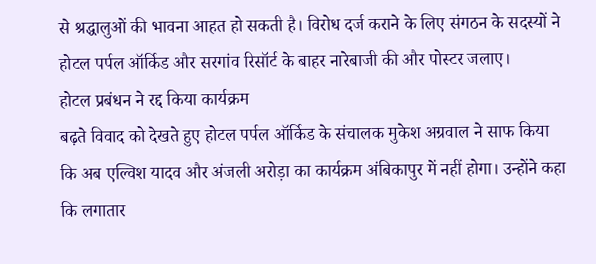से श्रद्धालुओं की भावना आहत हो सकती है। विरोध दर्ज कराने के लिए संगठन के सदस्यों ने होटल पर्पल ऑर्किड और सरगांव रिसॉर्ट के बाहर नारेबाजी की और पोस्टर जलाए।
होटल प्रबंधन ने रद्द किया कार्यक्रम
बढ़ते विवाद को देखते हुए होटल पर्पल ऑर्किड के संचालक मुकेश अग्रवाल ने साफ किया कि अब एल्विश यादव और अंजली अरोड़ा का कार्यक्रम अंबिकापुर में नहीं होगा। उन्होंने कहा कि लगातार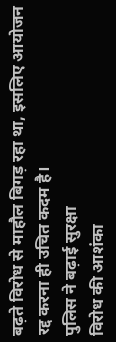बढ़ते विरोध से माहौल बिगड़ रहा था, इसलिए आयोजन रद्द करना ही उचित कदम है।
पुलिस ने बढ़ाई सुरक्षा
विरोध की आशंका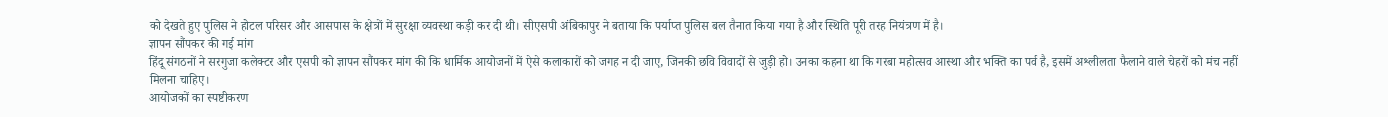को देखते हुए पुलिस ने होटल परिसर और आसपास के क्षेत्रों में सुरक्षा व्यवस्था कड़ी कर दी थी। सीएसपी अंबिकापुर ने बताया कि पर्याप्त पुलिस बल तैनात किया गया है और स्थिति पूरी तरह नियंत्रण में है।
ज्ञापन सौंपकर की गई मांग
हिंदू संगठनों ने सरगुजा कलेक्टर और एसपी को ज्ञापन सौंपकर मांग की कि धार्मिक आयोजनों में ऐसे कलाकारों को जगह न दी जाए, जिनकी छवि विवादों से जुड़ी हो। उनका कहना था कि गरबा महोत्सव आस्था और भक्ति का पर्व है, इसमें अश्लीलता फैलाने वाले चेहरों को मंच नहीं मिलना चाहिए।
आयोजकों का स्पष्टीकरण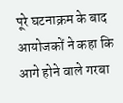पूरे घटनाक्रम के बाद आयोजकों ने कहा कि आगे होने वाले गरबा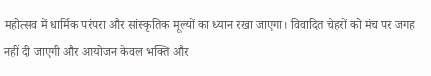महोत्सव में धार्मिक परंपरा और सांस्कृतिक मूल्यों का ध्यान रखा जाएगा। विवादित चेहरों को मंच पर जगह नहीं दी जाएगी और आयोजन केवल भक्ति और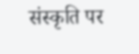संस्कृति पर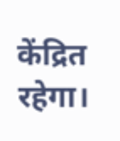केंद्रित रहेगा।